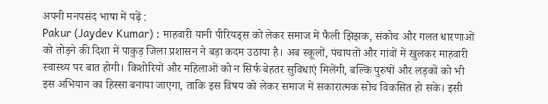अपनी मनपसंद भाषा में पढ़ें :
Pakur (Jaydev Kumar) : माहवारी यानी पीरियड्स को लेकर समाज में फैली झिझक, संकोच और गलत धारणाओं को तोड़ने की दिशा में पाकुड़ जिला प्रशासन ने बड़ा कदम उठाया है। अब स्कूलों, पंचायतों और गांवों में खुलकर माहवारी स्वास्थ्य पर बात होगी। किशोरियों और महिलाओं को न सिर्फ बेहतर सुविधाएं मिलेंगी, बल्कि पुरुषों और लड़कों को भी इस अभियान का हिस्सा बनाया जाएगा, ताकि इस विषय को लेकर समाज में सकारात्मक सोच विकसित हो सके। इसी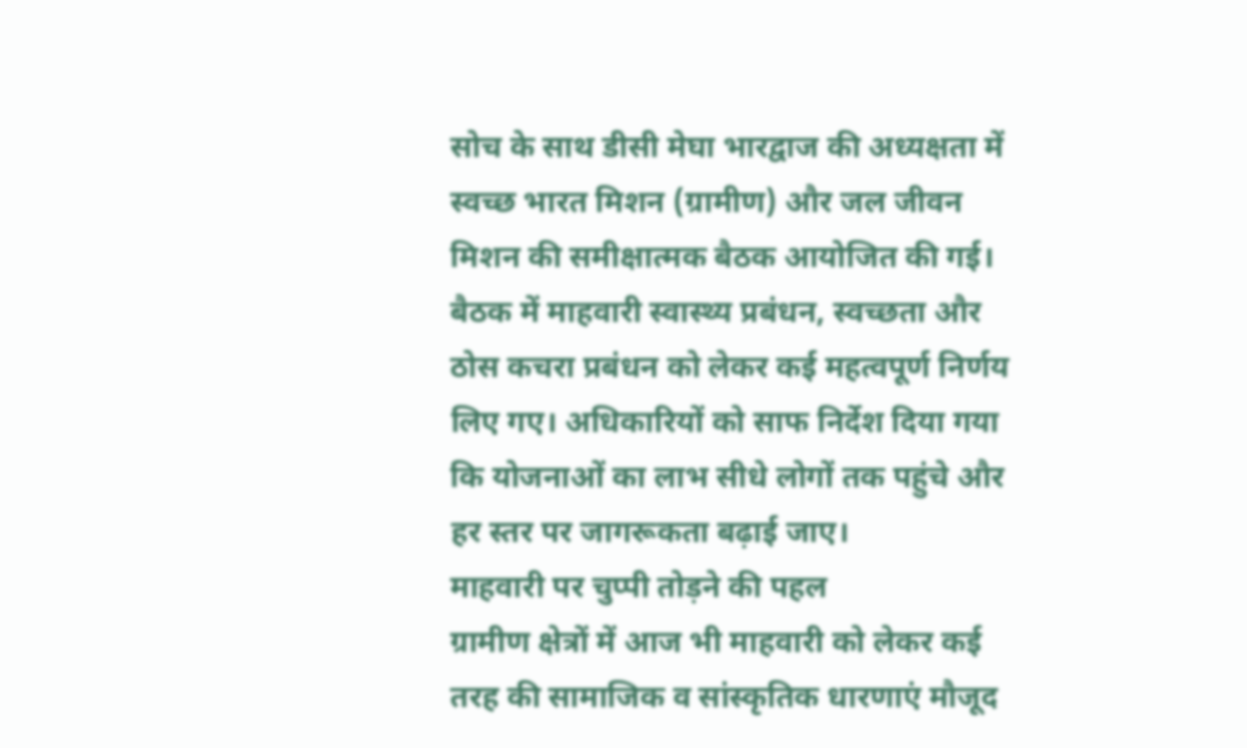सोच के साथ डीसी मेघा भारद्वाज की अध्यक्षता में स्वच्छ भारत मिशन (ग्रामीण) और जल जीवन मिशन की समीक्षात्मक बैठक आयोजित की गई। बैठक में माहवारी स्वास्थ्य प्रबंधन, स्वच्छता और ठोस कचरा प्रबंधन को लेकर कई महत्वपूर्ण निर्णय लिए गए। अधिकारियों को साफ निर्देश दिया गया कि योजनाओं का लाभ सीधे लोगों तक पहुंचे और हर स्तर पर जागरूकता बढ़ाई जाए।
माहवारी पर चुप्पी तोड़ने की पहल
ग्रामीण क्षेत्रों में आज भी माहवारी को लेकर कई तरह की सामाजिक व सांस्कृतिक धारणाएं मौजूद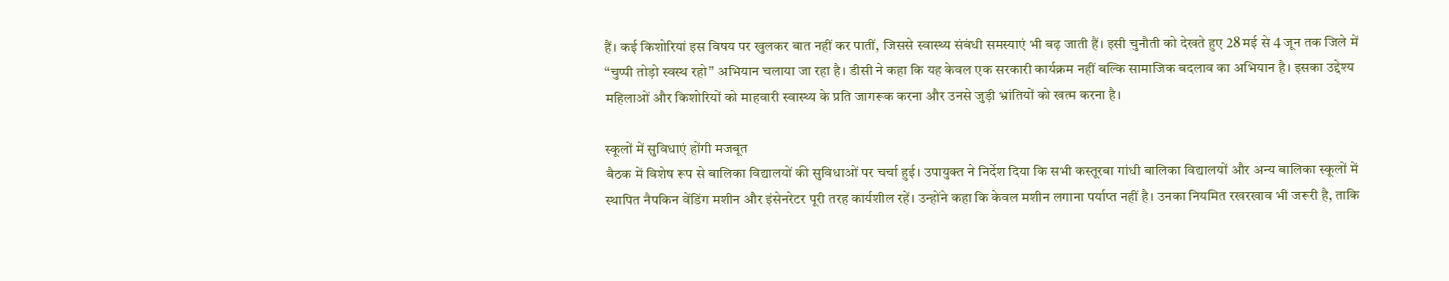हैं। कई किशोरियां इस विषय पर खुलकर बात नहीं कर पातीं, जिससे स्वास्थ्य संबंधी समस्याएं भी बढ़ जाती हैं। इसी चुनौती को देखते हुए 28 मई से 4 जून तक जिले में “चुप्पी तोड़ो स्वस्थ रहो” अभियान चलाया जा रहा है। डीसी ने कहा कि यह केवल एक सरकारी कार्यक्रम नहीं बल्कि सामाजिक बदलाव का अभियान है। इसका उद्देश्य महिलाओं और किशोरियों को माहवारी स्वास्थ्य के प्रति जागरूक करना और उनसे जुड़ी भ्रांतियों को खत्म करना है।

स्कूलों में सुविधाएं होंगी मजबूत
बैठक में विशेष रूप से बालिका विद्यालयों की सुविधाओं पर चर्चा हुई। उपायुक्त ने निर्देश दिया कि सभी कस्तूरबा गांधी बालिका विद्यालयों और अन्य बालिका स्कूलों में स्थापित नैपकिन वेंडिंग मशीन और इंसेनरेटर पूरी तरह कार्यशील रहें। उन्होंने कहा कि केवल मशीन लगाना पर्याप्त नहीं है। उनका नियमित रखरखाव भी जरूरी है, ताकि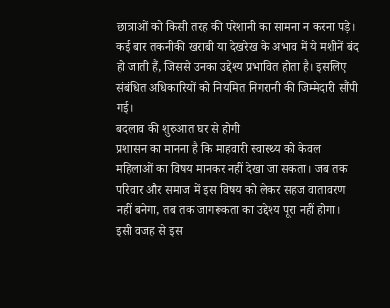छात्राओं को किसी तरह की परेशानी का सामना न करना पड़े। कई बार तकनीकी खराबी या देखरेख के अभाव में ये मशीनें बंद हो जाती हैं, जिससे उनका उद्देश्य प्रभावित होता है। इसलिए संबंधित अधिकारियों को नियमित निगरानी की जिम्मेदारी सौंपी गई।
बदलाव की शुरुआत घर से होगी
प्रशासन का मानना है कि माहवारी स्वास्थ्य को केवल महिलाओं का विषय मानकर नहीं देखा जा सकता। जब तक परिवार और समाज में इस विषय को लेकर सहज वातावरण नहीं बनेगा, तब तक जागरूकता का उद्देश्य पूरा नहीं होगा। इसी वजह से इस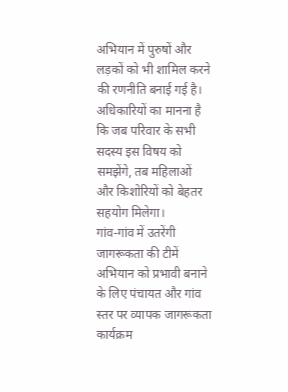अभियान में पुरुषों और लड़कों को भी शामिल करने की रणनीति बनाई गई है। अधिकारियों का मानना है कि जब परिवार के सभी सदस्य इस विषय को समझेंगे, तब महिलाओं और किशोरियों को बेहतर सहयोग मिलेगा।
गांव-गांव में उतरेंगी जागरूकता की टीमें
अभियान को प्रभावी बनाने के लिए पंचायत और गांव स्तर पर व्यापक जागरूकता कार्यक्रम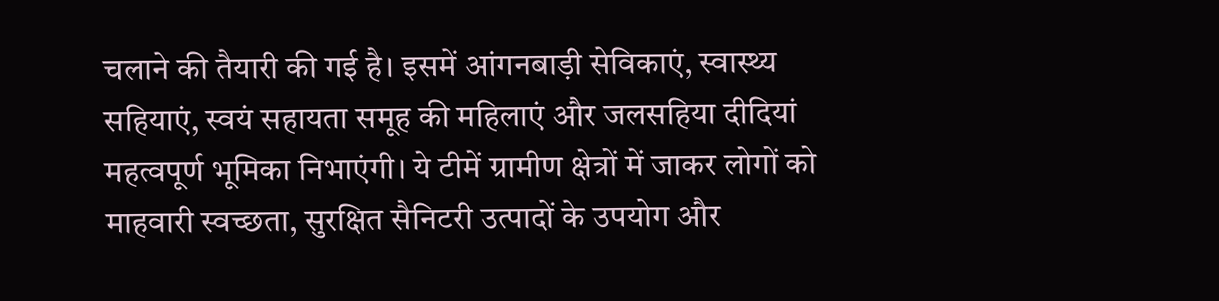चलाने की तैयारी की गई है। इसमें आंगनबाड़ी सेविकाएं, स्वास्थ्य सहियाएं, स्वयं सहायता समूह की महिलाएं और जलसहिया दीदियां महत्वपूर्ण भूमिका निभाएंगी। ये टीमें ग्रामीण क्षेत्रों में जाकर लोगों को माहवारी स्वच्छता, सुरक्षित सैनिटरी उत्पादों के उपयोग और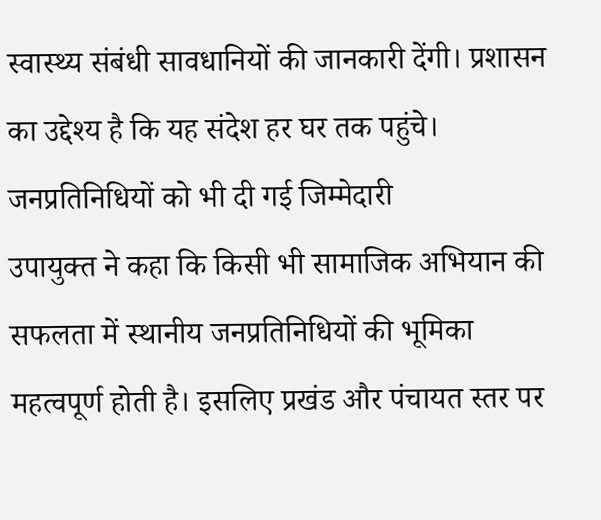स्वास्थ्य संबंधी सावधानियों की जानकारी देंगी। प्रशासन का उद्देश्य है कि यह संदेश हर घर तक पहुंचे।
जनप्रतिनिधियों को भी दी गई जिम्मेदारी
उपायुक्त ने कहा कि किसी भी सामाजिक अभियान की सफलता में स्थानीय जनप्रतिनिधियों की भूमिका महत्वपूर्ण होती है। इसलिए प्रखंड और पंचायत स्तर पर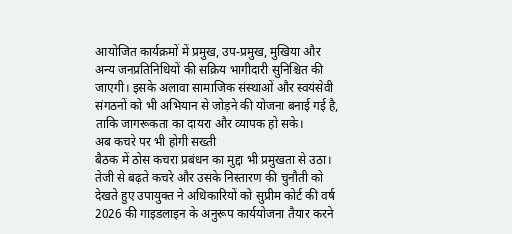आयोजित कार्यक्रमों में प्रमुख, उप-प्रमुख, मुखिया और अन्य जनप्रतिनिधियों की सक्रिय भागीदारी सुनिश्चित की जाएगी। इसके अलावा सामाजिक संस्थाओं और स्वयंसेवी संगठनों को भी अभियान से जोड़ने की योजना बनाई गई है, ताकि जागरूकता का दायरा और व्यापक हो सके।
अब कचरे पर भी होगी सख्ती
बैठक में ठोस कचरा प्रबंधन का मुद्दा भी प्रमुखता से उठा। तेजी से बढ़ते कचरे और उसके निस्तारण की चुनौती को देखते हुए उपायुक्त ने अधिकारियों को सुप्रीम कोर्ट की वर्ष 2026 की गाइडलाइन के अनुरूप कार्ययोजना तैयार करने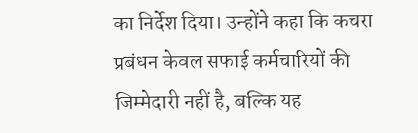का निर्देश दिया। उन्होंने कहा कि कचरा प्रबंधन केवल सफाई कर्मचारियों की जिम्मेदारी नहीं है, बल्कि यह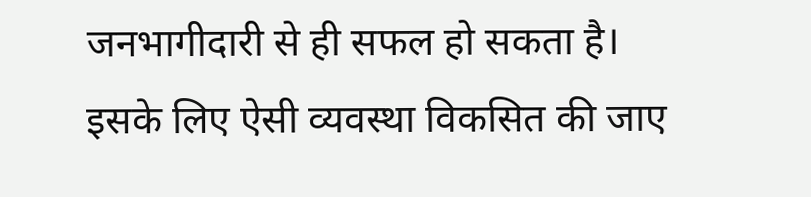जनभागीदारी से ही सफल हो सकता है। इसके लिए ऐसी व्यवस्था विकसित की जाए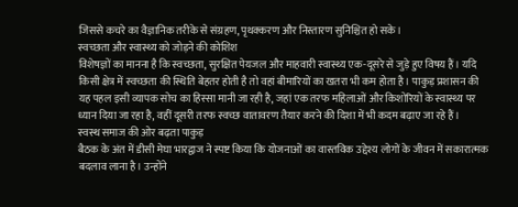जिससे कचरे का वैज्ञानिक तरीके से संग्रहण, पृथक्करण और निस्तारण सुनिश्चित हो सके।
स्वच्छता और स्वास्थ्य को जोड़ने की कोशिश
विशेषज्ञों का मानना है कि स्वच्छता, सुरक्षित पेयजल और माहवारी स्वास्थ्य एक-दूसरे से जुड़े हुए विषय हैं। यदि किसी क्षेत्र में स्वच्छता की स्थिति बेहतर होती है तो वहां बीमारियों का खतरा भी कम होता है। पाकुड़ प्रशासन की यह पहल इसी व्यापक सोच का हिस्सा मानी जा रही है, जहां एक तरफ महिलाओं और किशोरियों के स्वास्थ्य पर ध्यान दिया जा रहा है, वहीं दूसरी तरफ स्वच्छ वातावरण तैयार करने की दिशा में भी कदम बढ़ाए जा रहे हैं।
स्वस्थ समाज की ओर बढ़ता पाकुड़
बैठक के अंत में डीसी मेघा भारद्वाज ने स्पष्ट किया कि योजनाओं का वास्तविक उद्देश्य लोगों के जीवन में सकारात्मक बदलाव लाना है। उन्होंने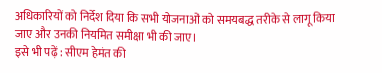अधिकारियों को निर्देश दिया कि सभी योजनाओं को समयबद्ध तरीके से लागू किया जाए और उनकी नियमित समीक्षा भी की जाए।
इसे भी पढ़ें : सीएम हेमंत की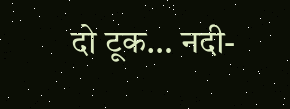दो टूक… नदी-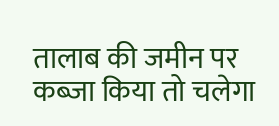तालाब की जमीन पर कब्जा किया तो चलेगा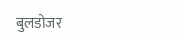बुलडोजर